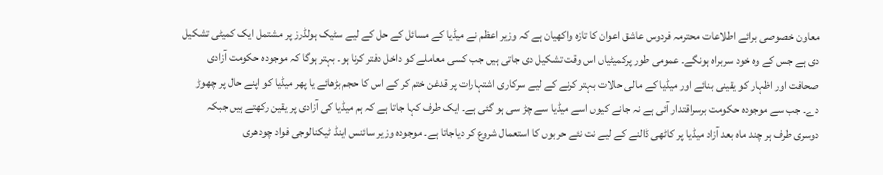معاون خصوصی برائے اطلاعات محترمہ فردوس عاشق اعوان کا تازہ واکھیان ہے کہ وزیر اعظم نے میڈیا کے مسائل کے حل کے لیے سٹیک ہولڈرز پر مشتمل ایک کمیٹی تشکیل دی ہے جس کے وہ خود سربراہ ہونگے۔ عمومی طور پرکمیٹیاں اس وقت تشکیل دی جاتی ہیں جب کسی معاملے کو داخل دفتر کرنا ہو۔ بہتر ہوگا کہ موجودہ حکومت آزادی صحافت اور اظہار کو یقینی بنائے اور میڈیا کے مالی حالات بہتر کرنے کے لیے سرکاری اشتہارات پر قدغن ختم کر کے اس کا حجم بڑھائے یا پھر میڈیا کو اپنے حال پر چھوڑ دے۔ جب سے موجودہ حکومت برسراقتدار آئی ہے نہ جانے کیوں اسے میڈیا سے چڑ سی ہو گئی ہے۔ ایک طرف کہا جاتا ہے کہ ہم میڈیا کی آزادی پر یقین رکھتے ہیں جبکہ دوسری طرف ہر چند ماہ بعد آزاد میڈیا پر کاٹھی ڈالنے کے لیے نت نئے حربوں کا استعمال شروع کر دیاجاتا ہے۔ موجودہ وزیر سائنس اینڈ ٹیکنالوجی فواد چودھری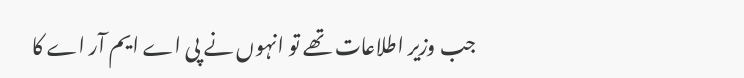جب وزیر اطلاعات تھے تو انہوں نے پی اے ایم آر اے کا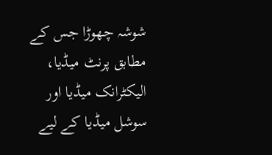شوشہ چھوڑا جس کے مطابق پرنٹ میڈیا، الیکٹرانک میڈیا اور سوشل میڈیا کے لیے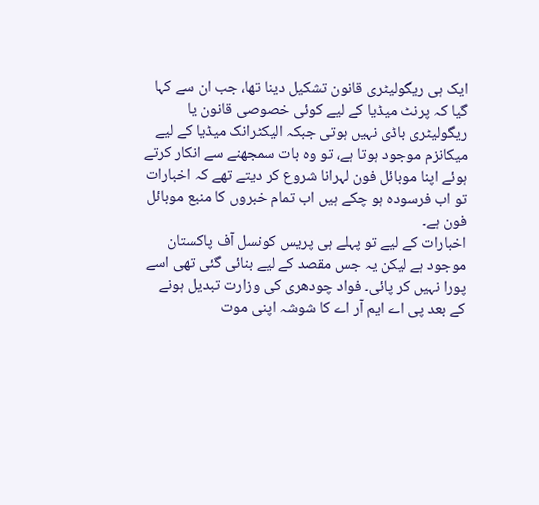ایک ہی ریگولیٹری قانون تشکیل دینا تھا، جب ان سے کہا گیا کہ پرنٹ میڈیا کے لیے کوئی خصوصی قانون یا ریگولیٹری باڈی نہیں ہوتی جبکہ الیکٹرانک میڈیا کے لیے میکانزم موجود ہوتا ہے، تو وہ بات سمجھنے سے انکار کرتے ہوئے اپنا موبائل فون لہرانا شروع کر دیتے تھے کہ اخبارات تو اب فرسودہ ہو چکے ہیں اب تمام خبروں کا منبع موبائل فون ہے۔
اخبارات کے لیے تو پہلے ہی پریس کونسل آف پاکستان موجود ہے لیکن یہ جس مقصد کے لیے بنائی گئی تھی اسے پورا نہیں کر پائی۔ فواد چودھری کی وزارت تبدیل ہونے کے بعد پی اے ایم آر اے کا شوشہ اپنی موت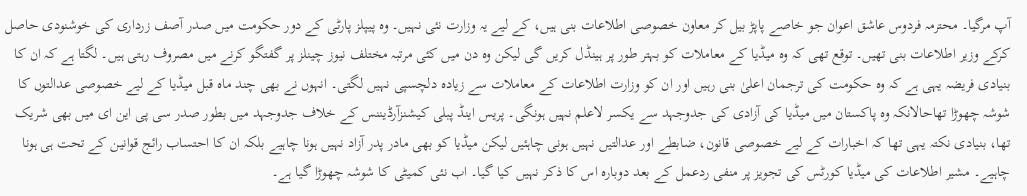آپ مرگیا۔ محترمہ فردوس عاشق اعوان جو خاصے پاپڑ بیل کر معاون خصوصی اطلاعات بنی ہیں، کے لیے یہ وزارت نئی نہیں۔ وہ پیپلز پارٹی کے دور حکومت میں صدر آصف زرداری کی خوشنودی حاصل کرکے وزیر اطلاعات بنی تھیں۔ توقع تھی کہ وہ میڈیا کے معاملات کو بہتر طور پر ہینڈل کریں گی لیکن وہ دن میں کئی مرتبہ مختلف نیوز چینلز پر گفتگو کرنے میں مصروف رہتی ہیں۔ لگتا ہے کہ ان کا بنیادی فریضہ یہی ہے کہ وہ حکومت کی ترجمان اعلیٰ بنی رہیں اور ان کو وزارت اطلاعات کے معاملات سے زیادہ دلچسپی نہیں لگتی۔ انہوں نے بھی چند ماہ قبل میڈیا کے لیے خصوصی عدالتوں کا شوشہ چھوڑا تھاحالانکہ وہ پاکستان میں میڈیا کی آزادی کی جدوجہد سے یکسر لاعلم نہیں ہونگی۔ پریس اینڈ پبلی کیشنزآرڈیننس کے خلاف جدوجہد میں بطور صدر سی پی این ای میں بھی شریک تھا، بنیادی نکتہ یہی تھا کہ اخبارات کے لیے خصوصی قانون، ضابطے اور عدالتیں نہیں ہونی چاہئیں لیکن میڈیا کو بھی مادر پدر آزاد نہیں ہونا چاہیے بلکہ ان کا احتساب رائج قوانین کے تحت ہی ہونا چاہیے۔ مشیر اطلاعات کی میڈیا کورٹس کی تجویز پر منفی ردعمل کے بعد دوبارہ اس کا ذکر نہیں کیا گیا۔ اب نئی کمیٹی کا شوشہ چھوڑا گیا ہے۔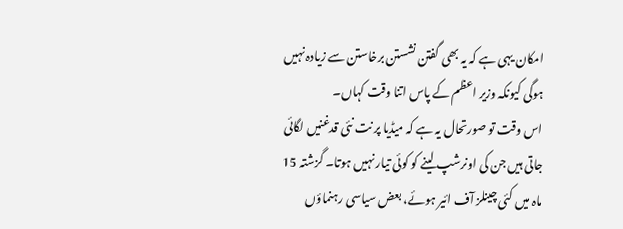امکان یہی ہے کہ یہ بھی گفتن نشستن برخاستن سے زیادہ نہیں ہوگی کیونکہ وزیر اعظم کے پاس اتنا وقت کہاں۔
اس وقت تو صورتحال یہ ہے کہ میڈیا پر نت نئی قدغنیں لگائی جاتی ہیں جن کی اونرشپ لینے کو کوئی تیار نہیں ہوتا۔ گزشتہ 15 ماہ میں کئی چینلز آف ائیر ہوئے، بعض سیاسی رہنماؤں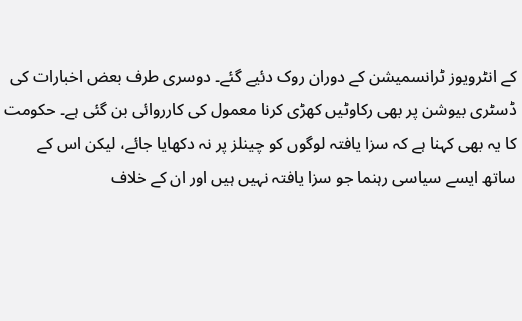کے انٹرویوز ٹرانسمیشن کے دوران روک دئیے گئے۔ دوسری طرف بعض اخبارات کی ڈسٹری بیوشن پر بھی رکاوٹیں کھڑی کرنا معمول کی کارروائی بن گئی ہے۔ حکومت کا یہ بھی کہنا ہے کہ سزا یافتہ لوگوں کو چینلز پر نہ دکھایا جائے، لیکن اس کے ساتھ ایسے سیاسی رہنما جو سزا یافتہ نہیں ہیں اور ان کے خلاف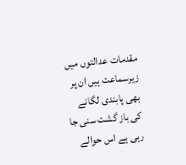مقدمات عدالتوں میں زیرسماعت ہیں ان پر بھی پابندی لگانے کی باز گشت سنی جا رہی ہے اس حوالے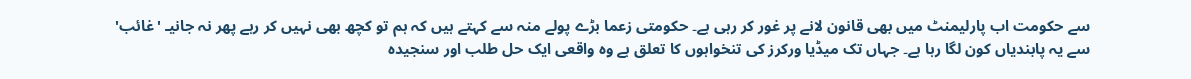سے حکومت اب پارلیمنٹ میں بھی قانون لانے پر غور کر رہی ہے۔ حکومتی زعما بڑے پولے منہ سے کہتے ہیں کہ ہم تو کچھ بھی نہیں کر رہے پھر نہ جانیـ 'غائب' سے یہ پابندیاں کون لگا رہا ہے۔ جہاں تک میڈیا ورکرز کی تنخواہوں کا تعلق ہے وہ واقعی ایک حل طلب اور سنجیدہ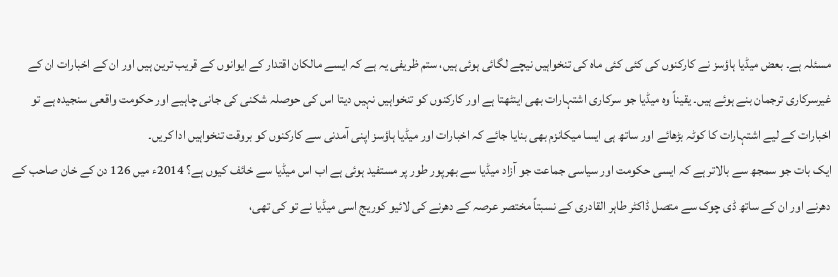مسئلہ ہے۔ بعض میڈیا ہاؤسز نے کارکنوں کی کئی کئی ماہ کی تنخواہیں نیچے لگائی ہوئی ہیں، ستم ظریفی یہ ہے کہ ایسے مالکان اقتدار کے ایوانوں کے قریب ترین ہیں اور ان کے اخبارات ان کے غیرسرکاری ترجمان بنے ہوئے ہیں۔ یقیناً وہ میڈیا جو سرکاری اشتہارات بھی اینٹھتا ہے اور کارکنوں کو تنخواہیں نہیں دیتا اس کی حوصلہ شکنی کی جانی چاہیے اور حکومت واقعی سنجیدہ ہے تو اخبارات کے لیے اشتہارات کا کوٹہ بڑھائے اور ساتھ ہی ایسا میکانزم بھی بنایا جائے کہ اخبارات اور میڈیا ہاؤسز اپنی آمدنی سے کارکنوں کو بروقت تنخواہیں ادا کریں۔
ایک بات جو سمجھ سے بالاتر ہے کہ ایسی حکومت اور سیاسی جماعت جو آزاد میڈیا سے بھرپور طور پر مستفید ہوئی ہے اب اس میڈیا سے خائف کیوں ہے؟ 2014ء میں 126 دن کے خان صاحب کے دھرنے اور ان کے ساتھ ڈی چوک سے متصل ڈاکٹر طاہر القادری کے نسبتاً مختصر عرصہ کے دھرنے کی لائیو کوریج اسی میڈیا نے تو کی تھی،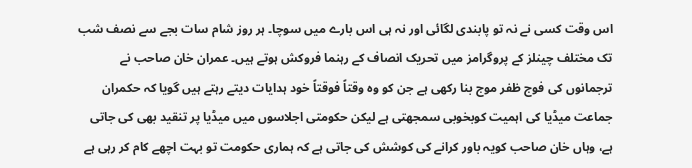اس وقت کسی نے نہ تو پابندی لگائی اور نہ ہی اس بارے میں سوچا۔ ہر روز شام سات بجے سے نصف شب تک مختلف چینلز کے پروگرامز میں تحریک انصاف کے رہنما فروکش ہوتے ہیں۔ عمران خان صاحب نے ترجمانوں کی فوج ظفر موج بنا رکھی ہے جن کو وہ وقتاً فوقتاً خود ہدایات دیتے رہتے ہیں گویا کہ حکمران جماعت میڈیا کی اہمیت کوبخوبی سمجھتی ہے لیکن حکومتی اجلاسوں میں میڈیا پر تنقید بھی کی جاتی ہے، وہاں خان صاحب کویہ باور کرانے کی کوشش کی جاتی ہے کہ ہماری حکومت تو بہت اچھے کام کر رہی ہے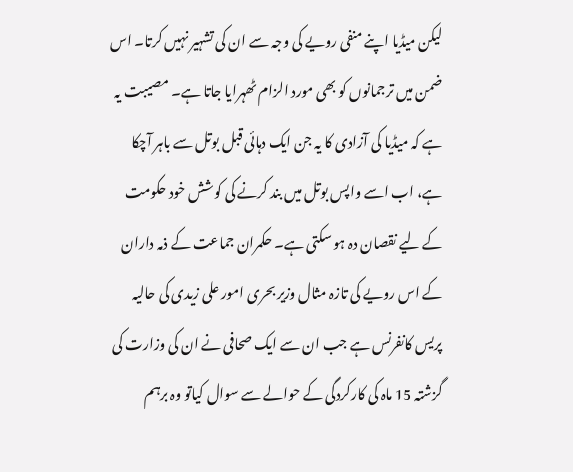لیکن میڈیا اپنے منفی رویے کی وجہ سے ان کی تشہیر نہیں کرتا۔ اس ضمن میں ترجمانوں کو بھی مورد الزام ٹھہرایا جاتا ہے۔ مصیبت یہ ہے کہ میڈیا کی آزادی کا یہ جن ایک دہائی قبل بوتل سے باہر آچکا ہے، اب اسے واپس بوتل میں بند کرنے کی کوشش خود حکومت کے لیے نقصان دہ ہو سکتی ہے۔ حکمران جماعت کے ذمہ داران کے اس رویے کی تازہ مثال وزیر بحری امور علی زیدی کی حالیہ پریس کانفرنس ہے جب ان سے ایک صحافی نے ان کی وزارت کی گزشتہ 15 ماہ کی کارکردگی کے حوالے سے سوال کیاتو وہ برہم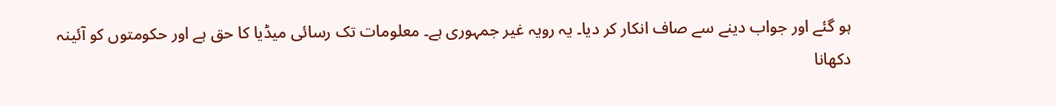ہو گئے اور جواب دینے سے صاف انکار کر دیا۔ یہ رویہ غیر جمہوری ہے۔ معلومات تک رسائی میڈیا کا حق ہے اور حکومتوں کو آئینہ دکھانا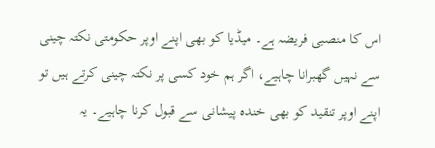اس کا منصبی فریضہ ہے۔ میڈیا کو بھی اپنے اوپر حکومتی نکتہ چینی سے نہیں گھبرانا چاہیے، اگر ہم خود کسی پر نکتہ چینی کرتے ہیں تو اپنے اوپر تنقید کو بھی خندہ پیشانی سے قبول کرنا چاہیے۔ یہ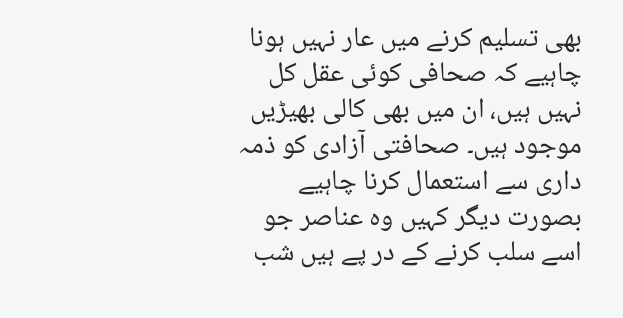بھی تسلیم کرنے میں عار نہیں ہونا چاہیے کہ صحافی کوئی عقل کل نہیں ہیں، ان میں بھی کالی بھیڑیں موجود ہیں۔ صحافتی آزادی کو ذمہ داری سے استعمال کرنا چاہیے بصورت دیگر کہیں وہ عناصر جو اسے سلب کرنے کے در پے ہیں شب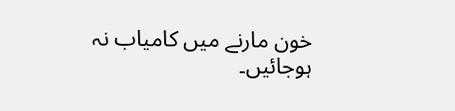خون مارنے میں کامیاب نہ ہوجائیں۔